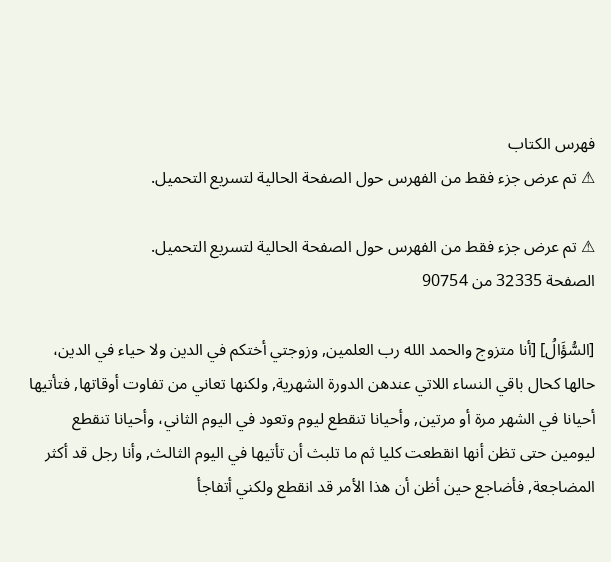فهرس الكتاب
⚠ تم عرض جزء فقط من الفهرس حول الصفحة الحالية لتسريع التحميل.

⚠ تم عرض جزء فقط من الفهرس حول الصفحة الحالية لتسريع التحميل.
الصفحة 32335 من 90754

[السُّؤَالُ] [أنا متزوج والحمد الله رب العلمين, وزوجتي أختكم في الدين ولا حياء في الدين، حالها كحال باقي النساء اللاتي عندهن الدورة الشهرية, ولكنها تعاني من تفاوت أوقاتها, فتأتيها أحيانا في الشهر مرة أو مرتين, وأحيانا تنقطع ليوم وتعود في اليوم الثاني، وأحيانا تنقطع ليومين حتى تظن أنها انقطعت كليا ثم ما تلبث أن تأتيها في اليوم الثالث, وأنا رجل قد أكثر المضاجعة, فأضاجع حين أظن أن هذا الأمر قد انقطع ولكني أتفاجأ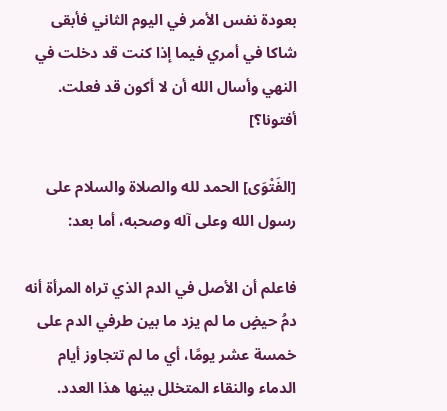بعودة نفس الأمر في اليوم الثاني فأبقى شاكا في أمري فيما إذا كنت قد دخلت في النهي وأسال الله أن لا أكون قد فعلت. أفتونا؟]

[الفَتْوَى] الحمد لله والصلاة والسلام على رسول الله وعلى آله وصحبه، أما بعد:

فاعلم أن الأصل في الدم الذي تراه المرأة أنه دمُ حيضٍ ما لم يزد ما بين طرفي الدم على خمسة عشر يومًا، أي ما لم تتجاوز أيام الدماء والنقاء المتخلل بينها هذا العدد.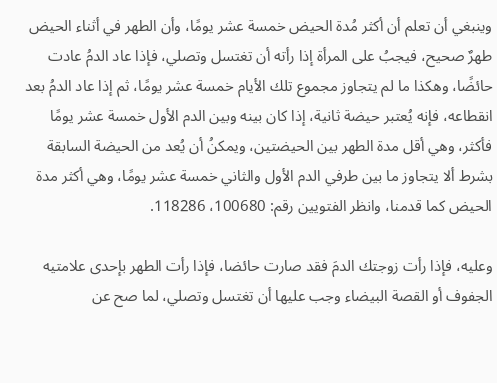وينبغي أن تعلم أن أكثر مُدة الحيض خمسة عشر يومًا، وأن الطهر في أثناء الحيض طهرٌ صحيح، فيجبُ على المرأة إذا رأته أن تغتسل وتصلي، فإذا عاد الدمُ عادت حائضًا، وهكذا ما لم يتجاوز مجموع تلك الأيام خمسة عشر يومًا، ثم إذا عاد الدمُ بعد انقطاعه، فإنه يُعتبر حيضة ثانية، إذا كان بينه وبين الدم الأول خمسة عشر يومًا فأكثر، وهي أقل مدة الطهر بين الحيضتين، ويمكنُ أن يُعد من الحيضة السابقة بشرط ألا يتجاوز ما بين طرفي الدم الأول والثاني خمسة عشر يومًا، وهي أكثر مدة الحيض كما قدمنا، وانظر الفتويين رقم: 100680، 118286.

وعليه، فإذا رأت زوجتك الدمَ فقد صارت حائضا، فإذا رأت الطهر بإحدى علامتيه الجفوف أو القصة البيضاء وجب عليها أن تغتسل وتصلي، لما صح عن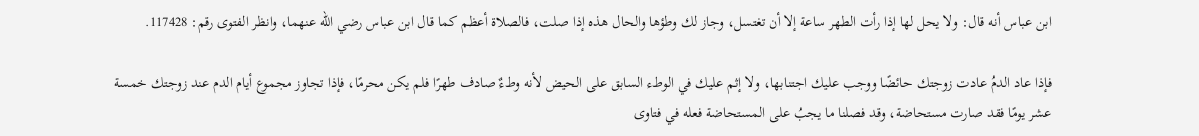ابن عباس أنه قال: ولا يحل لها إذا رأت الطهر ساعة إلا أن تغتسل، وجاز لك وطؤها والحال هذه إذا صلت، فالصلاة أعظم كما قال ابن عباس رضي الله عنهما، وانظر الفتوى رقم: 117428.

فإذا عاد الدمُ عادت زوجتك حائضًا ووجب عليك اجتنابها، ولا إثم عليك في الوطء السابق على الحيض لأنه وطءٌ صادف طهرًا فلم يكن محرمًا، فإذا تجاوز مجموع أيام الدم عند زوجتك خمسة عشر يومًا فقد صارت مستحاضة، وقد فصلنا ما يجبُ على المستحاضة فعله في فتاوى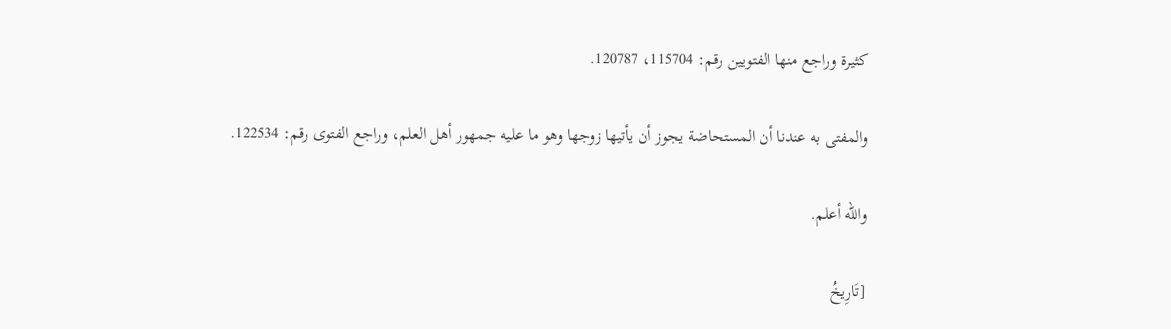كثيرة وراجع منها الفتويين رقم: 115704، 120787.

والمفتى به عندنا أن المستحاضة يجوز أن يأتيها زوجها وهو ما عليه جمهور أهل العلم، وراجع الفتوى رقم: 122534.

والله أعلم.

[تَارِيخُ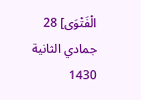الْفَتْوَى] 28 جمادي الثانية 1430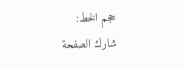حجم الخط:
شارك الصفحة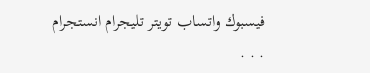فيسبوك واتساب تويتر تليجرام انستجرام
. . .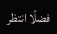فضلًا انتظر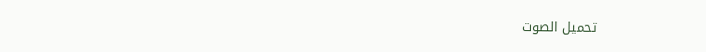تحميل الصوت